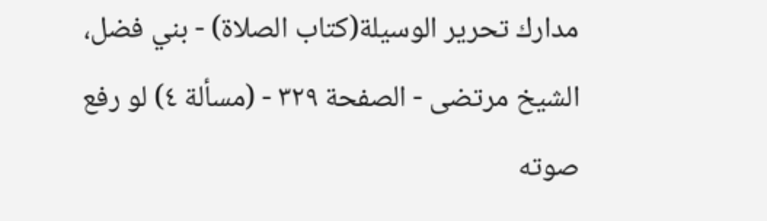مدارك تحرير الوسيلة(كتاب الصلاة) - بني فضل، الشيخ مرتضى - الصفحة ٣٢٩ - (مسألة ٤) لو رفع صوته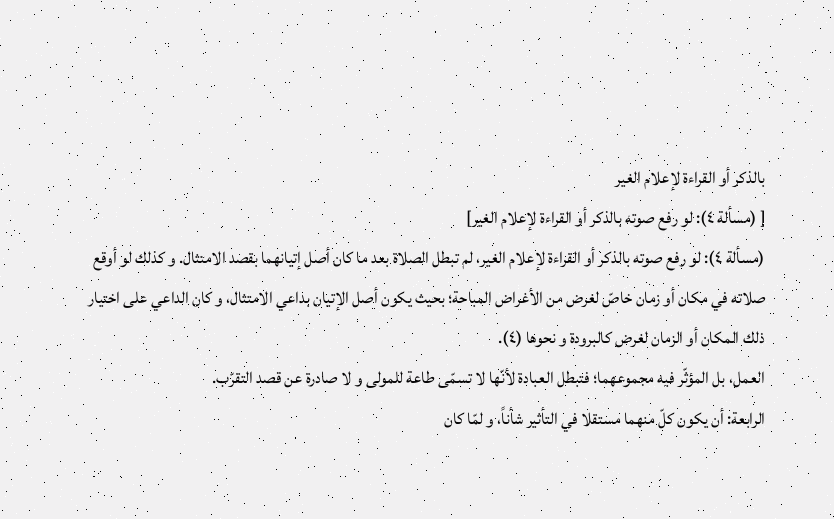بالذكر أو القراءة لإعلام الغير
[ (مسألة ٤): لو رفع صوته بالذكر أو القراءة لإعلام الغير]
(مسألة ٤): لو رفع صوته بالذكر أو القراءة لإعلام الغير، لم تبطل الصلاة بعد ما كان أصل إتيانهما بقصد الامتثال. و كذلك لو أوقع صلاته في مكان أو زمان خاصّ لغرض من الأغراض المباحة؛ بحيث يكون أصل الإتيان بداعي الامتثال، و كان الداعي على اختيار ذلك المكان أو الزمان لغرض كالبرودة و نحوها (٤).
العمل، بل المؤثّر فيه مجموعهما؛ فتبطل العبادة لأنّها لا تسمّى طاعة للمولى و لا صادرة عن قصد التقرّب.
الرابعة: أن يكون كلّ منهما مستقلا في التأثير شأناً، و لمّا كان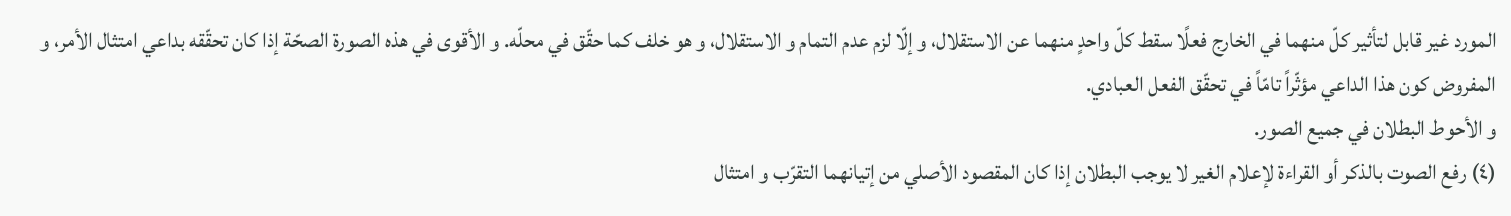المورد غير قابل لتأثير كلّ منهما في الخارج فعلًا سقط كلّ واحدٍ منهما عن الاستقلال، و إلّا لزم عدم التمام و الاستقلال، و هو خلف كما حقّق في محلّه. و الأقوى في هذه الصورة الصحّة إذا كان تحقّقه بداعي امتثال الأمر، و المفروض كون هذا الداعي مؤثّراً تامّاً في تحقّق الفعل العبادي.
و الأحوط البطلان في جميع الصور.
(٤) رفع الصوت بالذكر أو القراءة لإعلام الغير لا يوجب البطلان إذا كان المقصود الأصلي من إتيانهما التقرّب و امتثال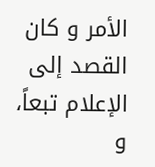الأمر و كان القصد إلى الإعلام تبعاً، و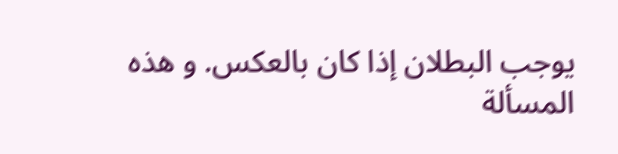يوجب البطلان إذا كان بالعكس. و هذه المسألة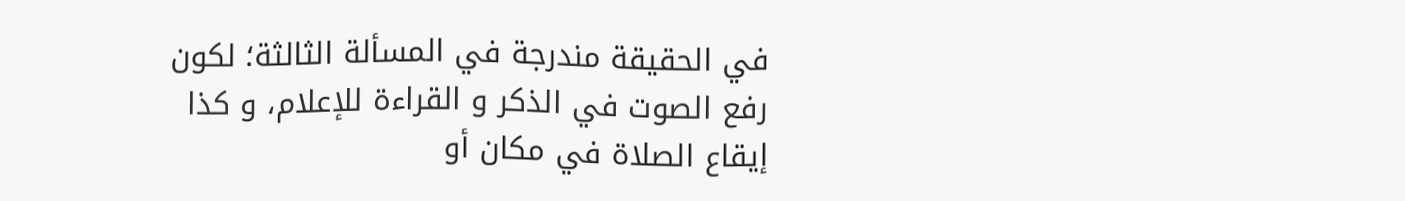في الحقيقة مندرجة في المسألة الثالثة؛ لكون رفع الصوت في الذكر و القراءة للإعلام، و كذا إيقاع الصلاة في مكان أو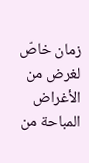زمان خاصّ لغرض من الأغراض المباحة من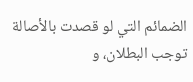الضمائم التي لو قصدت بالأصالة توجب البطلان، و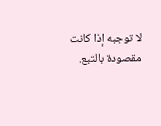لا توجبه إذا كانت مقصودة بالتبع.